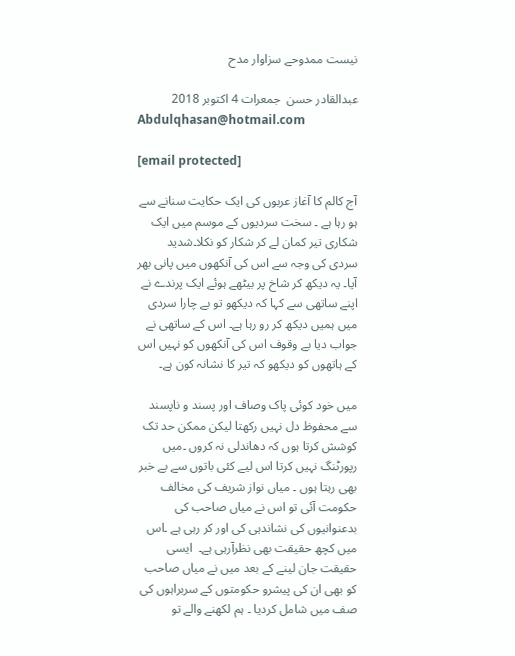نیست ممدوحے سزاوار مدح

عبدالقادر حسن  جمعرات 4 اکتوبر 2018
Abdulqhasan@hotmail.com

[email protected]

آج کالم کا آغاز عربوں کی ایک حکایت سنانے سے ہو رہا ہے ۔ سخت سردیوں کے موسم میں ایک شکاری تیر کمان لے کر شکار کو نکلا۔شدید سردی کی وجہ سے اس کی آنکھوں میں پانی بھر آیا۔ یہ دیکھ کر شاخ پر بیٹھے ہوئے ایک پرندے نے اپنے ساتھی سے کہا کہ دیکھو تو بے چارا سردی میں ہمیں دیکھ کر رو رہا ہے۔ اس کے ساتھی نے جواب دیا بے وقوف اس کی آنکھوں کو نہیں اس کے ہاتھوں کو دیکھو کہ تیر کا نشانہ کون ہے۔

میں خود کوئی پاک وصاف اور پسند و ناپسند سے محفوظ دل نہیں رکھتا لیکن ممکن حد تک کوشش کرتا ہوں کہ دھاندلی نہ کروں ۔میں رپورٹنگ نہیں کرتا اس لیے کئی باتوں سے بے خبر بھی رہتا ہوں ۔ میاں نواز شریف کی مخالف حکومت آئی تو اس نے میاں صاحب کی بدعنوانیوں کی نشاندہی کی اور کر رہی ہے ۔اس میں کچھ حقیقت بھی نظرآرہی ہے۔  ایسی حقیقت جان لینے کے بعد میں نے میاں صاحب کو بھی ان کی پیشرو حکومتوں کے سربراہوں کی صف میں شامل کردیا ۔ ہم لکھنے والے تو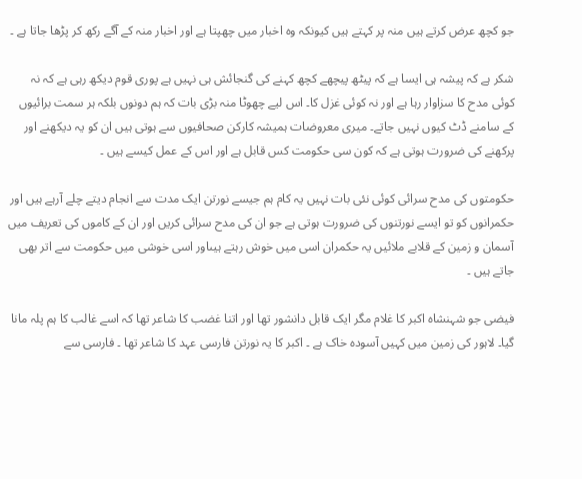جو کچھ عرض کرتے ہیں منہ پر کہتے ہیں کیونکہ وہ اخبار میں چھپتا ہے اور اخبار منہ کے آگے رکھ کر پڑھا جاتا ہے ۔

شکر ہے کہ پیشہ ہی ایسا ہے کہ پیٹھ پیچھے کچھ کہنے کی گنجائش ہی نہیں ہے پوری قوم دیکھ رہی ہے کہ نہ کوئی مدح کا سزاوار رہا ہے اور نہ کوئی غزل کا۔ اس لیے چھوٹا منہ بڑی بات کہ ہم دونوں بلکہ ہر سمت برائیوں کے سامنے ڈٹ کیوں نہیں جاتے۔ میری معروضات ہمیشہ کارکن صحافیوں سے ہوتی ہیں ان کو یہ دیکھنے اور پرکھنے کی ضرورت ہوتی ہے کہ کون سی حکومت کس قابل ہے اور اس کے عمل کیسے ہیں ۔

حکومتوں کی مدح سرائی کوئی نئی بات نہیں یہ کام ہم جیسے نورتن ایک مدت سے انجام دیتے چلے آرہے ہیں اور حکمرانوں کو تو ایسے نورتنوں کی ضرورت ہوتی ہے جو ان کی مدح سرائی کریں اور ان کے کاموں کی تعریف میں آسمان و زمین کے قلابے ملائیں یہ حکمران اسی میں خوش رہتے ہیںاور اسی خوشی میں حکومت سے اتر بھی جاتے ہیں ۔

فیضی جو شہنشاہ اکبر کا غلام مگر ایک قابل دانشور تھا اور اتنا غضب کا شاعر تھا کہ اسے غالب کا ہم پلہ مانا گیا۔ لاہور کی زمین میں کہیں آسودہ خاک ہے ۔ اکبر کا یہ نورتن فارسی عہد کا شاعر تھا ۔ فارسی سے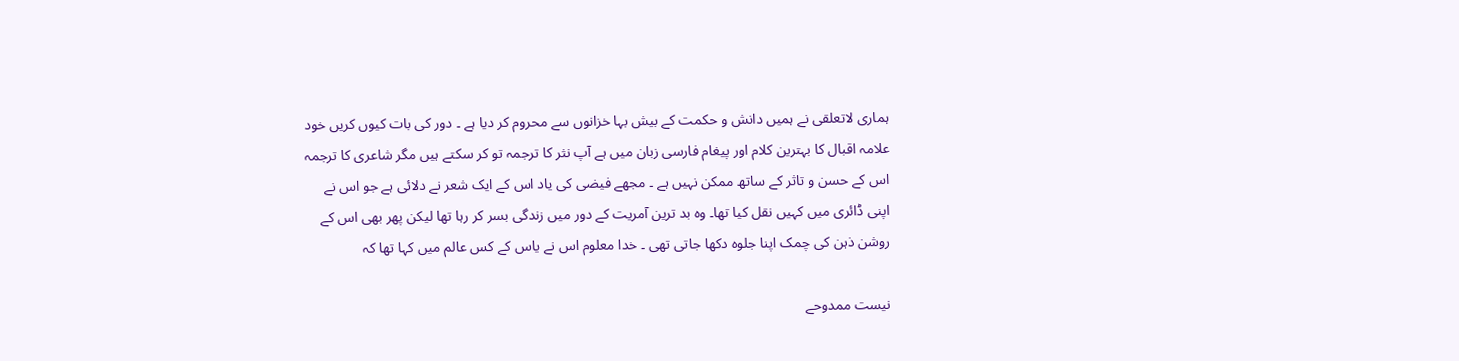ہماری لاتعلقی نے ہمیں دانش و حکمت کے بیش بہا خزانوں سے محروم کر دیا ہے ۔ دور کی بات کیوں کریں خود علامہ اقبال کا بہترین کلام اور پیغام فارسی زبان میں ہے آپ نثر کا ترجمہ تو کر سکتے ہیں مگر شاعری کا ترجمہ اس کے حسن و تاثر کے ساتھ ممکن نہیں ہے ۔ مجھے فیضی کی یاد اس کے ایک شعر نے دلائی ہے جو اس نے اپنی ڈائری میں کہیں نقل کیا تھا۔ وہ بد ترین آمریت کے دور میں زندگی بسر کر رہا تھا لیکن پھر بھی اس کے روشن ذہن کی چمک اپنا جلوہ دکھا جاتی تھی ۔ خدا معلوم اس نے یاس کے کس عالم میں کہا تھا کہ

نیست ممدوحے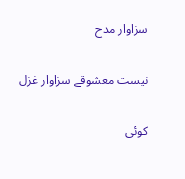سزاوار مدح

نیست معشوقے سزاوار غزل

کوئی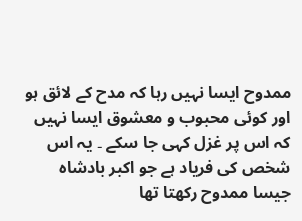ممدوح ایسا نہیں رہا کہ مدح کے لائق ہو اور کوئی محبوب و معشوق ایسا نہیں کہ اس پر غزل کہی جا سکے ۔ یہ اس شخص کی فریاد ہے جو اکبر بادشاہ جیسا ممدوح رکھتا تھا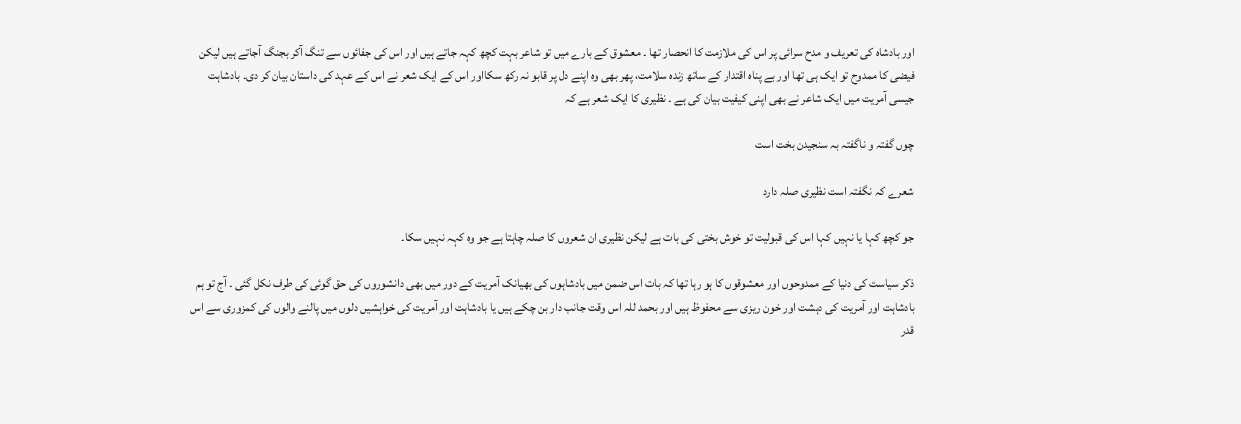اور بادشاہ کی تعریف و مدح سرائی پر اس کی ملازمت کا انحصار تھا ۔ معشوق کے بارے میں تو شاعر بہت کچھ کہہ جاتے ہیں اور اس کی جفائوں سے تنگ آکر بجنگ آجاتے ہیں لیکن فیضی کا ممدوح تو ایک ہی تھا اور بے پناہ اقتدار کے ساتھ زندہ سلامت، پھر بھی وہ اپنے دل پر قابو نہ رکھ سکااور اس کے ایک شعر نے اس کے عہد کی داستان بیان کر دی۔ بادشاہت جیسی آمریت میں ایک شاعر نے بھی اپنی کیفیت بیان کی ہے ۔ نظیری کا ایک شعر ہے کہ

چوں گفتہ و ناگفتہ بہ سنجیدن بخت است

شعرے کہ نگفتہ است نظیری صلہ دارد

جو کچھ کہا یا نہیں کہا اس کی قبولیت تو خوش بختی کی بات ہے لیکن نظیری ان شعروں کا صلہ چاہتا ہے جو وہ کہہ نہیں سکا۔

ذکر سیاست کی دنیا کے ممدوحوں اور معشوقوں کا ہو رہا تھا کہ بات اس ضمن میں بادشاہوں کی بھیانک آمریت کے دور میں بھی دانشوروں کی حق گوئی کی طرف نکل گئی ۔ آج تو ہم بادشاہت اور آمریت کی دہشت اور خون ریزی سے محفوظ ہیں اور بحمد للہ اس وقت جانب دار بن چکے ہیں یا بادشاہت اور آمریت کی خواہشیں دلوں میں پالنے والوں کی کمزوری سے اس قدر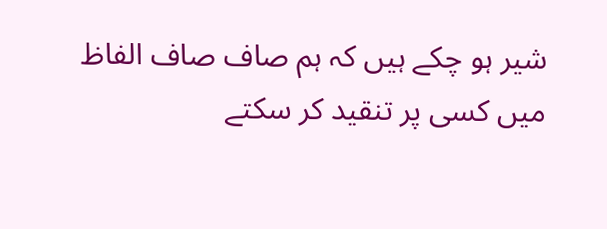شیر ہو چکے ہیں کہ ہم صاف صاف الفاظ میں کسی پر تنقید کر سکتے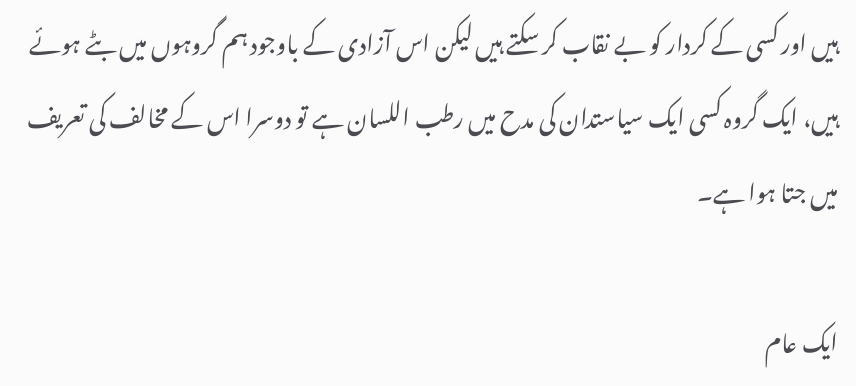ہیں اور کسی کے کردار کو بے نقاب کر سکتے ہیں لیکن اس آزادی کے باوجود ہم گروہوں میں بٹے ہوئے ہیں، ایک گروہ کسی ایک سیاستدان کی مدح میں رطب اللسان ہے تو دوسرا اس کے مخالف کی تعریف میں جتا ہوا ہے۔

ایک عام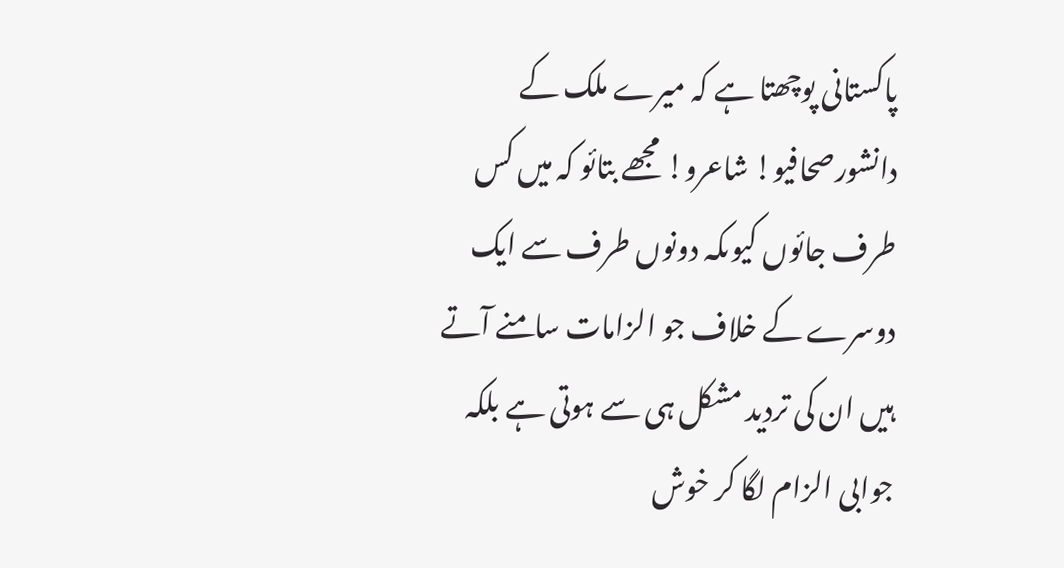پاکستانی پوچھتا ہے کہ میرے ملک کے دانشورصحافیو! شاعرو! مجھے بتائو کہ میں کس طرف جائوں کیوںکہ دونوں طرف سے ایک دوسرے کے خلاف جو الزامات سامنے آتے ہیں ان کی تردید مشکل ہی سے ہوتی ہے بلکہ جوابی الزام لگا کر خوش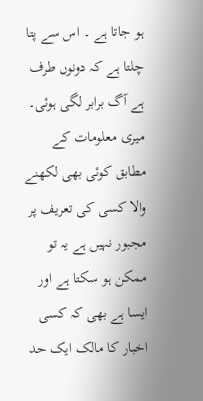ہو جاتا ہے ۔ اس سے پتا چلتا ہے کہ دونوں طرف ہے آگ برابر لگی ہوئی۔ میری معلومات کے مطابق کوئی بھی لکھنے والا کسی کی تعریف پر مجبور نہیں ہے یہ تو ممکن ہو سکتا ہے اور ایسا ہے بھی کہ کسی اخبار کا مالک ایک حد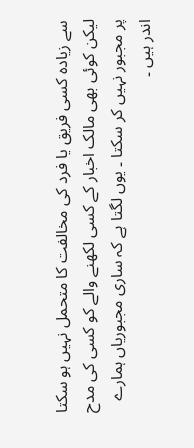سے زیادہ کسی فریق یا فرد کی مخالفت کا متحمل نہیں ہو سکتا لیکن کوئی بھی مالک اخبار کے کسی لکھنے والے کو کسی کی مدح پر مجبور نہیں کر سکتا ۔ یوں لگتا ہے کہ ساری مجبوریاں ہمارے اندر ہیں ۔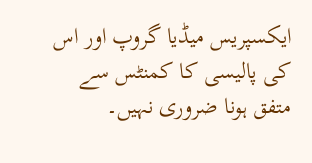ایکسپریس میڈیا گروپ اور اس کی پالیسی کا کمنٹس سے متفق ہونا ضروری نہیں۔